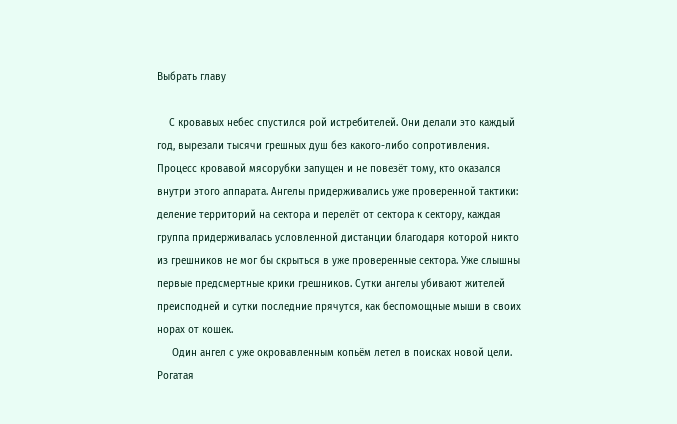Выбрать главу

    С кровавых небес спустился рой истребителей. Они делали это каждый год, вырезали тысячи грешных душ без какого-либо сопротивления. Процесс кровавой мясорубки запущен и не повезёт тому, кто оказался внутри этого аппарата. Ангелы придерживались уже проверенной тактики: деление территорий на сектора и перелёт от сектора к сектору, каждая группа придерживалась условленной дистанции благодаря которой никто из грешников не мог бы скрыться в уже проверенные сектора. Уже слышны первые предсмертные крики грешников. Сутки ангелы убивают жителей преисподней и сутки последние прячутся, как беспомощные мыши в своих норах от кошек.
     Один ангел с уже окровавленным копьём летел в поисках новой цели. Рогатая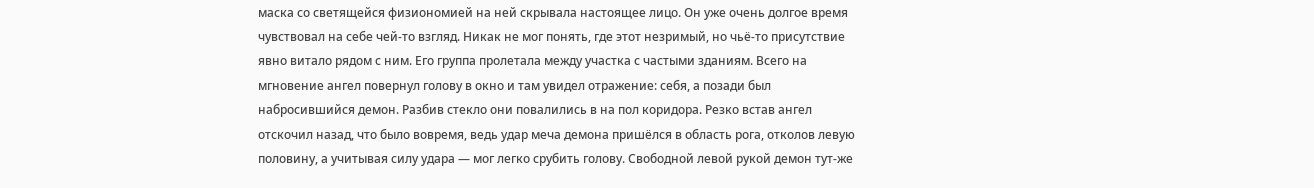маска со светящейся физиономией на ней скрывала настоящее лицо. Он уже очень долгое время чувствовал на себе чей-то взгляд. Никак не мог понять, где этот незримый, но чьё-то присутствие явно витало рядом с ним. Его группа пролетала между участка с частыми зданиям. Всего на мгновение ангел повернул голову в окно и там увидел отражение: себя, а позади был набросившийся демон. Разбив стекло они повалились в на пол коридора. Резко встав ангел отскочил назад, что было вовремя, ведь удар меча демона пришёлся в область рога, отколов левую половину, а учитывая силу удара — мог легко срубить голову. Свободной левой рукой демон тут-же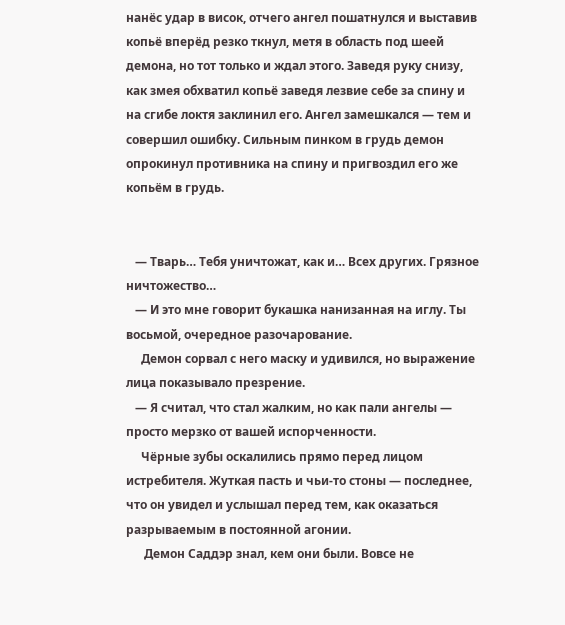нанёс удар в висок, отчего ангел пошатнулся и выставив копьё вперёд резко ткнул, метя в область под шеей демона, но тот только и ждал этого. Заведя руку снизу, как змея обхватил копьё заведя лезвие себе за спину и на сгибе локтя заклинил его. Ангел замешкался — тем и совершил ошибку. Сильным пинком в грудь демон опрокинул противника на спину и пригвоздил его же копьём в грудь.


   — Тварь… Тебя уничтожат, как и… Всех других. Грязное ничтожество…
   — И это мне говорит букашка нанизанная на иглу. Ты восьмой, очередное разочарование.
     Демон сорвал с него маску и удивился, но выражение лица показывало презрение.
   — Я считал, что стал жалким, но как пали ангелы — просто мерзко от вашей испорченности.
     Чёрные зубы оскалились прямо перед лицом истребителя. Жуткая пасть и чьи-то стоны — последнее, что он увидел и услышал перед тем, как оказаться разрываемым в постоянной агонии.
      Демон Саддэр знал, кем они были. Вовсе не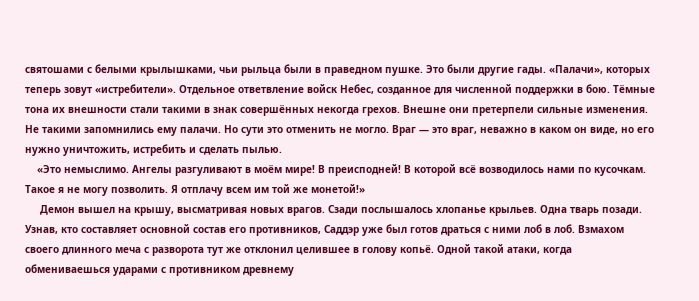святошами с белыми крылышками, чьи рыльца были в праведном пушке. Это были другие гады. «Палачи», которых теперь зовут «истребители». Отдельное ответвление войск Небес, созданное для численной поддержки в бою. Тёмные тона их внешности стали такими в знак совершённых некогда грехов. Внешне они претерпели сильные изменения. Не такими запомнились ему палачи. Но сути это отменить не могло. Враг — это враг, неважно в каком он виде, но его нужно уничтожить, истребить и сделать пылью.
    «Это немыслимо. Ангелы разгуливают в моём мире! В преисподней! В которой всё возводилось нами по кусочкам. Такое я не могу позволить. Я отплачу всем им той же монетой!»
     Демон вышел на крышу, высматривая новых врагов. Сзади послышалось хлопанье крыльев. Одна тварь позади. Узнав, кто составляет основной состав его противников, Саддэр уже был готов драться с ними лоб в лоб. Взмахом своего длинного меча с разворота тут же отклонил целившее в голову копьё. Одной такой атаки, когда обмениваешься ударами с противником древнему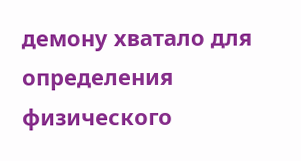демону хватало для определения физического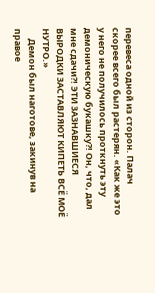перевеса одной из сторон. Палач скорее всего был растерян. «Как же это у него не получилось проткнуть эту демоническую букашку?! Он, что, дал мне сдачи?! ЭТИ ЗАЗНАВШИЕСЯ ВЫРОДКИ ЗАСТАВЛЯЮТ КИПЕТЬ ВСЁ МОЁ НУТРО.»
     Демон был наготове, закинув на правое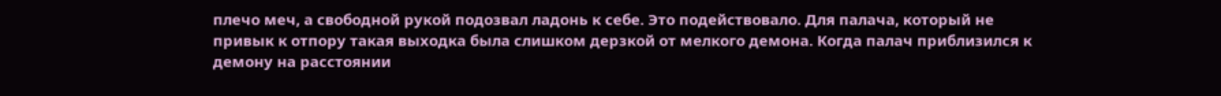плечо меч, а свободной рукой подозвал ладонь к себе. Это подействовало. Для палача, который не привык к отпору такая выходка была слишком дерзкой от мелкого демона. Когда палач приблизился к демону на расстоянии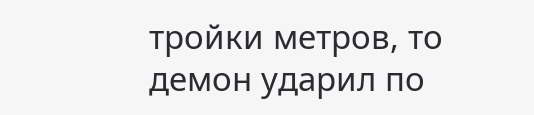тройки метров, то демон ударил по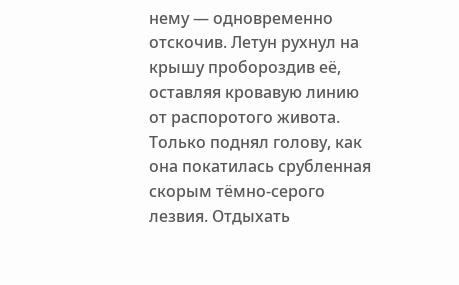нему — одновременно отскочив. Летун рухнул на крышу пробороздив её, оставляя кровавую линию от распоротого живота. Только поднял голову, как она покатилась срубленная скорым тёмно-серого лезвия. Отдыхать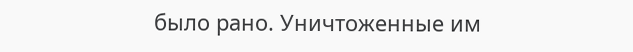было рано. Уничтоженные им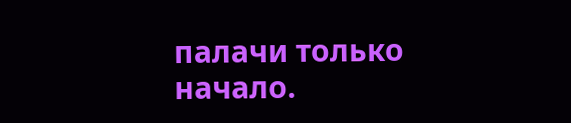палачи только начало.